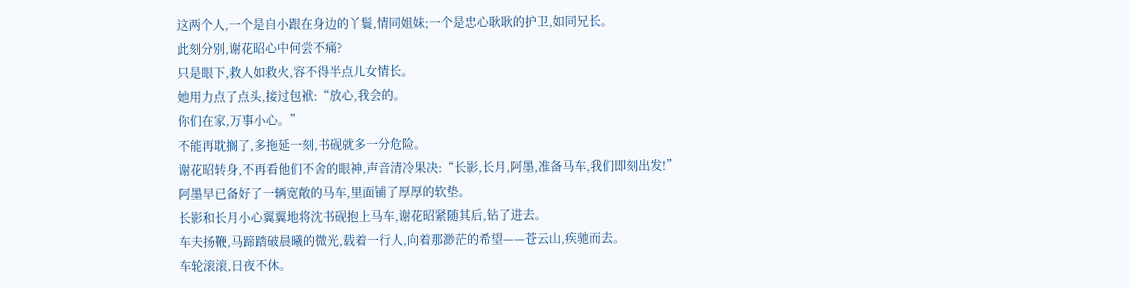这两个人,一个是自小跟在身边的丫鬟,情同姐妹;一个是忠心耿耿的护卫,如同兄长。
此刻分别,谢花昭心中何尝不痛?
只是眼下,救人如救火,容不得半点儿女情长。
她用力点了点头,接过包袱:“放心,我会的。
你们在家,万事小心。”
不能再耽搁了,多拖延一刻,书砚就多一分危险。
谢花昭转身,不再看他们不舍的眼神,声音清冷果决:“长影,长月,阿墨,准备马车,我们即刻出发!”
阿墨早已备好了一辆宽敞的马车,里面铺了厚厚的软垫。
长影和长月小心翼翼地将沈书砚抱上马车,谢花昭紧随其后,钻了进去。
车夫扬鞭,马蹄踏破晨曦的微光,载着一行人,向着那渺茫的希望——苍云山,疾驰而去。
车轮滚滚,日夜不休。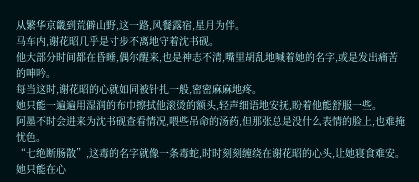从繁华京畿到荒僻山野,这一路,风餐露宿,星月为伴。
马车内,谢花昭几乎是寸步不离地守着沈书砚。
他大部分时间都在昏睡,偶尔醒来,也是神志不清,嘴里胡乱地喊着她的名字,或是发出痛苦的呻吟。
每当这时,谢花昭的心就如同被针扎一般,密密麻麻地疼。
她只能一遍遍用湿润的布巾擦拭他滚烫的额头,轻声细语地安抚,盼着他能舒服一些。
阿墨不时会进来为沈书砚查看情况,喂些吊命的汤药,但那张总是没什么表情的脸上,也难掩忧色。
“七绝断肠散”,这毒的名字就像一条毒蛇,时时刻刻缠绕在谢花昭的心头,让她寝食难安。
她只能在心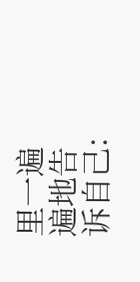里一遍遍地告诉自己: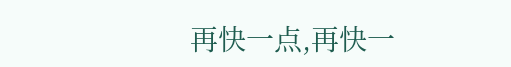再快一点,再快一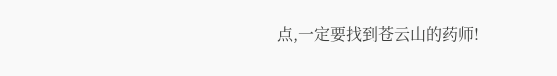点,一定要找到苍云山的药师!